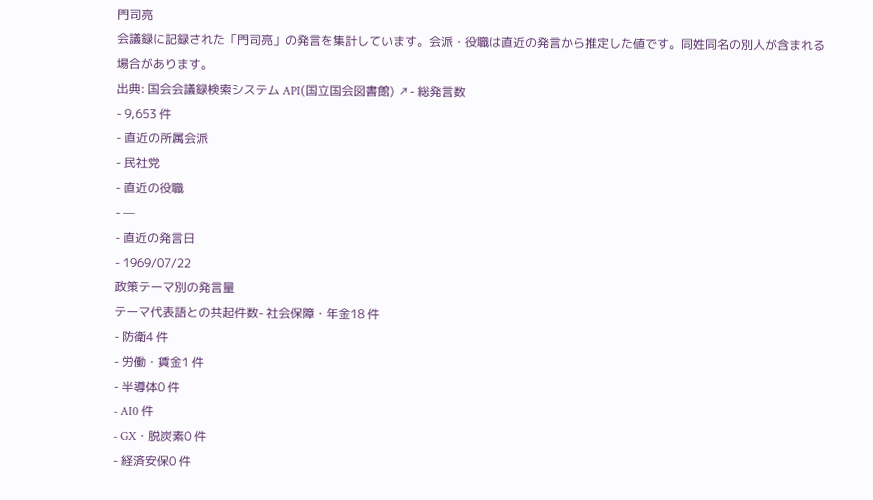門司亮
会議録に記録された「門司亮」の発言を集計しています。会派・役職は直近の発言から推定した値です。同姓同名の別人が含まれる場合があります。
出典: 国会会議録検索システム API(国立国会図書館) ↗- 総発言数
- 9,653 件
- 直近の所属会派
- 民社党
- 直近の役職
- —
- 直近の発言日
- 1969/07/22
政策テーマ別の発言量
テーマ代表語との共起件数- 社会保障・年金18 件
- 防衛4 件
- 労働・賃金1 件
- 半導体0 件
- AI0 件
- GX・脱炭素0 件
- 経済安保0 件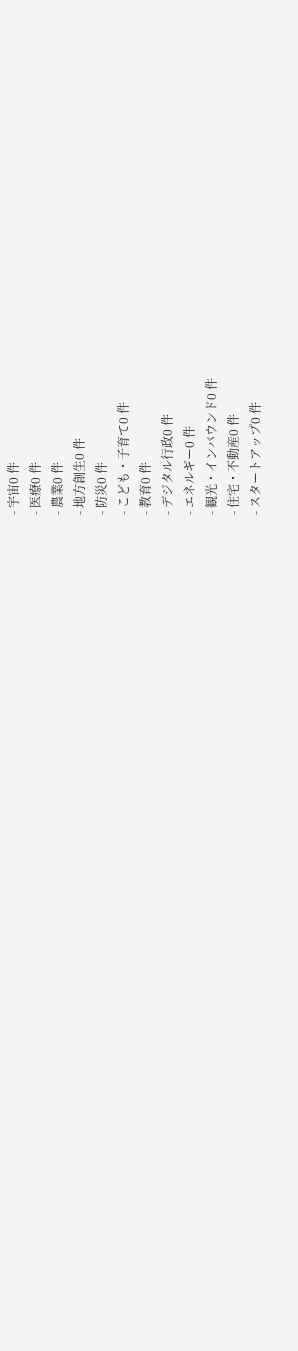- 宇宙0 件
- 医療0 件
- 農業0 件
- 地方創生0 件
- 防災0 件
- こども・子育て0 件
- 教育0 件
- デジタル行政0 件
- エネルギー0 件
- 観光・インバウンド0 件
- 住宅・不動産0 件
- スタートアップ0 件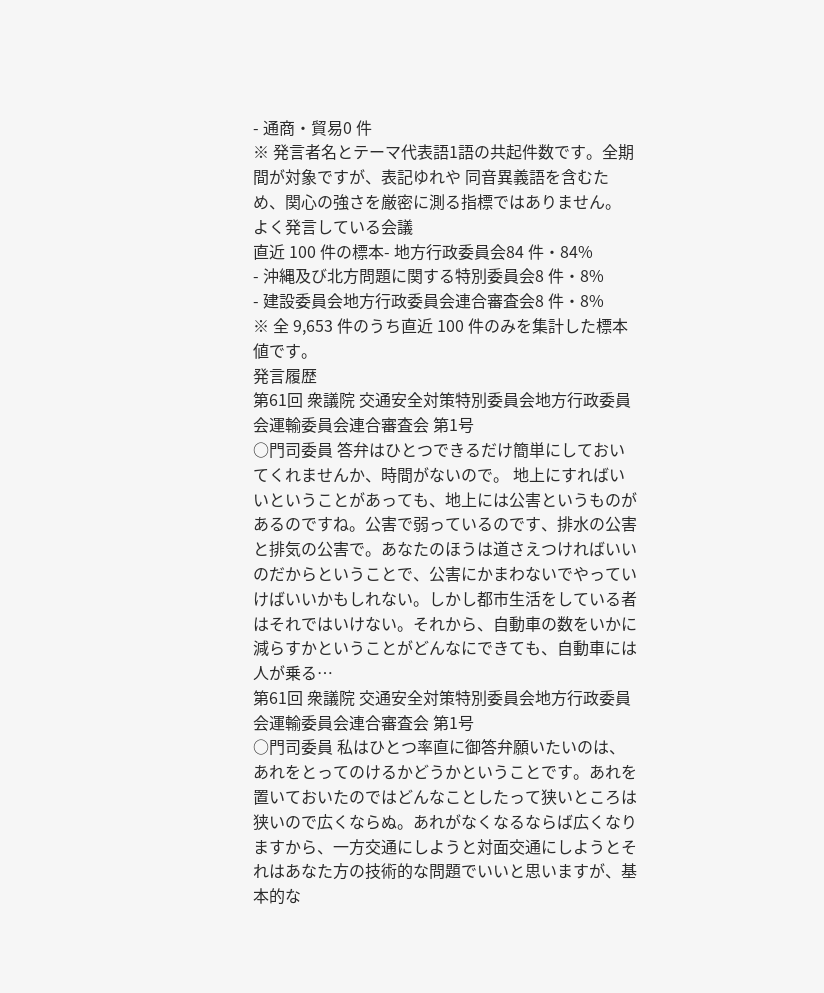- 通商・貿易0 件
※ 発言者名とテーマ代表語1語の共起件数です。全期間が対象ですが、表記ゆれや 同音異義語を含むため、関心の強さを厳密に測る指標ではありません。
よく発言している会議
直近 100 件の標本- 地方行政委員会84 件・84%
- 沖縄及び北方問題に関する特別委員会8 件・8%
- 建設委員会地方行政委員会連合審査会8 件・8%
※ 全 9,653 件のうち直近 100 件のみを集計した標本値です。
発言履歴
第61回 衆議院 交通安全対策特別委員会地方行政委員会運輸委員会連合審査会 第1号
○門司委員 答弁はひとつできるだけ簡単にしておいてくれませんか、時間がないので。 地上にすればいいということがあっても、地上には公害というものがあるのですね。公害で弱っているのです、排水の公害と排気の公害で。あなたのほうは道さえつければいいのだからということで、公害にかまわないでやっていけばいいかもしれない。しかし都市生活をしている者はそれではいけない。それから、自動車の数をいかに減らすかということがどんなにできても、自動車には人が乗る…
第61回 衆議院 交通安全対策特別委員会地方行政委員会運輸委員会連合審査会 第1号
○門司委員 私はひとつ率直に御答弁願いたいのは、あれをとってのけるかどうかということです。あれを置いておいたのではどんなことしたって狭いところは狭いので広くならぬ。あれがなくなるならば広くなりますから、一方交通にしようと対面交通にしようとそれはあなた方の技術的な問題でいいと思いますが、基本的な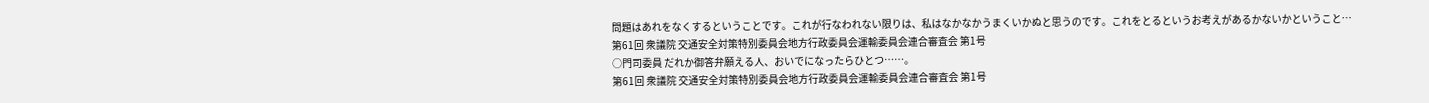問題はあれをなくするということです。これが行なわれない限りは、私はなかなかうまくいかぬと思うのです。これをとるというお考えがあるかないかということ…
第61回 衆議院 交通安全対策特別委員会地方行政委員会運輸委員会連合審査会 第1号
○門司委員 だれか御答弁願える人、おいでになったらひとつ……。
第61回 衆議院 交通安全対策特別委員会地方行政委員会運輸委員会連合審査会 第1号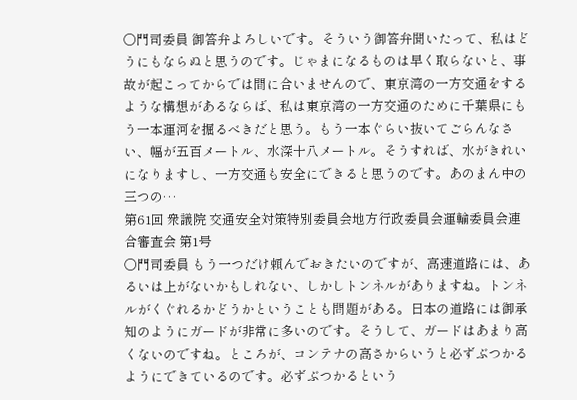○門司委員 御答弁よろしいです。そういう御答弁聞いたって、私はどうにもならぬと思うのです。じゃまになるものは早く取らないと、事故が起こってからでは間に合いませんので、東京湾の一方交通をするような構想があるならば、私は東京湾の一方交通のために千葉県にもう一本運河を掘るべきだと思う。もう一本ぐらい抜いてごらんなさい、幅が五百メートル、水深十八メートル。そうすれば、水がきれいになりますし、一方交通も安全にできると思うのです。あのまん中の三つの…
第61回 衆議院 交通安全対策特別委員会地方行政委員会運輸委員会連合審査会 第1号
○門司委員 もう一つだけ頼んでおきたいのですが、高速道路には、あるいは上がないかもしれない、しかしトンネルがありますね。トンネルがくぐれるかどうかということも問題がある。日本の道路には御承知のようにガードが非常に多いのです。そうして、ガードはあまり高くないのですね。ところが、コンテナの高さからいうと必ずぶつかるようにできているのです。必ずぶつかるという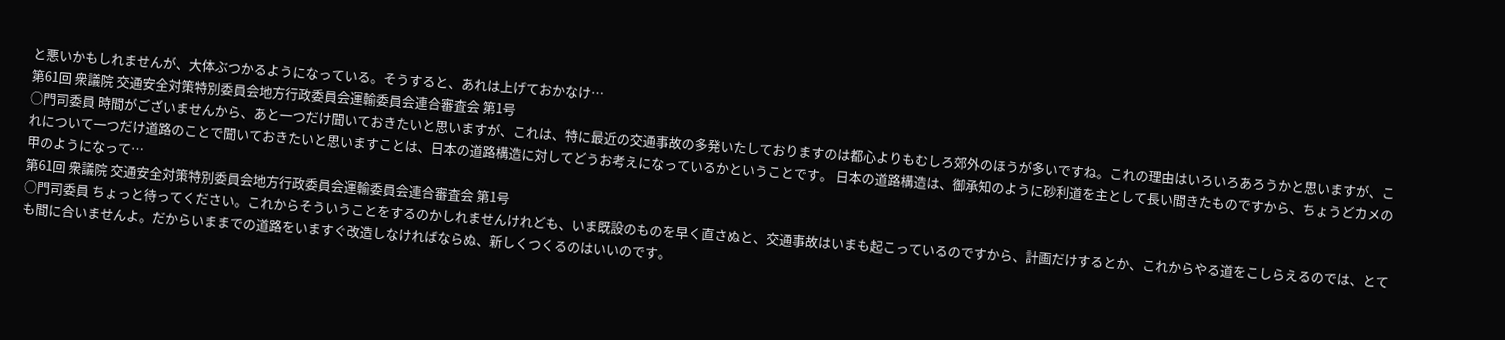と悪いかもしれませんが、大体ぶつかるようになっている。そうすると、あれは上げておかなけ…
第61回 衆議院 交通安全対策特別委員会地方行政委員会運輸委員会連合審査会 第1号
○門司委員 時間がございませんから、あと一つだけ聞いておきたいと思いますが、これは、特に最近の交通事故の多発いたしておりますのは都心よりもむしろ郊外のほうが多いですね。これの理由はいろいろあろうかと思いますが、これについて一つだけ道路のことで聞いておきたいと思いますことは、日本の道路構造に対してどうお考えになっているかということです。 日本の道路構造は、御承知のように砂利道を主として長い間きたものですから、ちょうどカメの甲のようになって…
第61回 衆議院 交通安全対策特別委員会地方行政委員会運輸委員会連合審査会 第1号
○門司委員 ちょっと待ってください。これからそういうことをするのかしれませんけれども、いま既設のものを早く直さぬと、交通事故はいまも起こっているのですから、計画だけするとか、これからやる道をこしらえるのでは、とても間に合いませんよ。だからいままでの道路をいますぐ改造しなければならぬ、新しくつくるのはいいのです。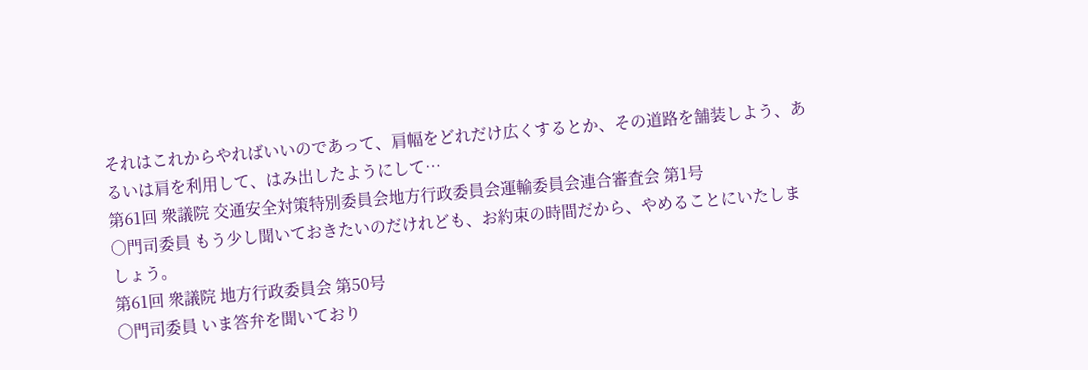それはこれからやればいいのであって、肩幅をどれだけ広くするとか、その道路を舗装しよう、あるいは肩を利用して、はみ出したようにして…
第61回 衆議院 交通安全対策特別委員会地方行政委員会運輸委員会連合審査会 第1号
○門司委員 もう少し聞いておきたいのだけれども、お約束の時間だから、やめることにいたしましょう。
第61回 衆議院 地方行政委員会 第50号
○門司委員 いま答弁を聞いており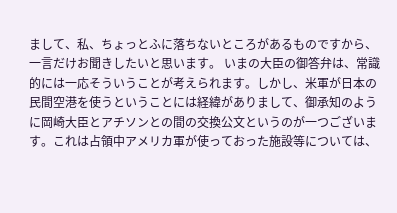まして、私、ちょっとふに落ちないところがあるものですから、一言だけお聞きしたいと思います。 いまの大臣の御答弁は、常識的には一応そういうことが考えられます。しかし、米軍が日本の民間空港を使うということには経緯がありまして、御承知のように岡崎大臣とアチソンとの間の交換公文というのが一つございます。これは占領中アメリカ軍が使っておった施設等については、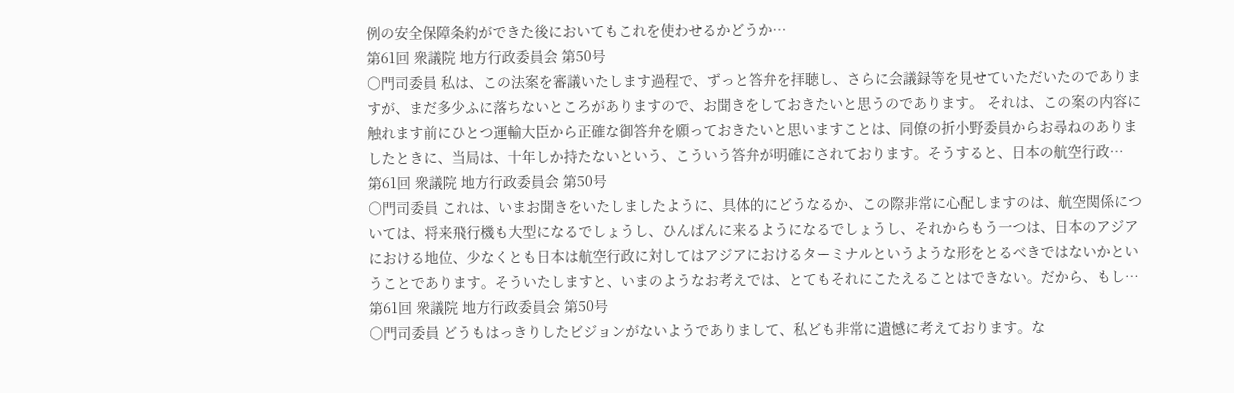例の安全保障条約ができた後においてもこれを使わせるかどうか…
第61回 衆議院 地方行政委員会 第50号
○門司委員 私は、この法案を審議いたします過程で、ずっと答弁を拝聴し、さらに会議録等を見せていただいたのでありますが、まだ多少ふに落ちないところがありますので、お聞きをしておきたいと思うのであります。 それは、この案の内容に触れます前にひとつ運輸大臣から正確な御答弁を願っておきたいと思いますことは、同僚の折小野委員からお尋ねのありましたときに、当局は、十年しか持たないという、こういう答弁が明確にされております。そうすると、日本の航空行政…
第61回 衆議院 地方行政委員会 第50号
○門司委員 これは、いまお聞きをいたしましたように、具体的にどうなるか、この際非常に心配しますのは、航空関係については、将来飛行機も大型になるでしょうし、ひんぱんに来るようになるでしょうし、それからもう一つは、日本のアジアにおける地位、少なくとも日本は航空行政に対してはアジアにおけるターミナルというような形をとるべきではないかということであります。そういたしますと、いまのようなお考えでは、とてもそれにこたえることはできない。だから、もし…
第61回 衆議院 地方行政委員会 第50号
○門司委員 どうもはっきりしたビジョンがないようでありまして、私ども非常に遺憾に考えております。な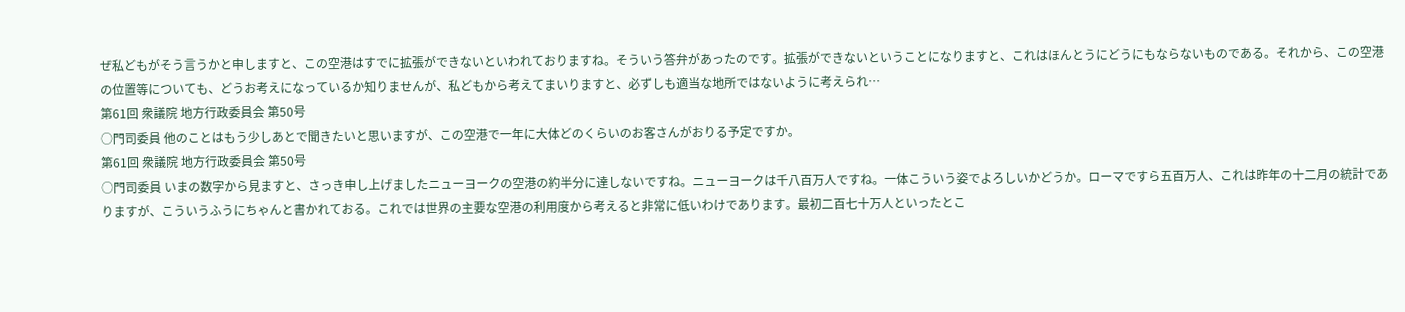ぜ私どもがそう言うかと申しますと、この空港はすでに拡張ができないといわれておりますね。そういう答弁があったのです。拡張ができないということになりますと、これはほんとうにどうにもならないものである。それから、この空港の位置等についても、どうお考えになっているか知りませんが、私どもから考えてまいりますと、必ずしも適当な地所ではないように考えられ…
第61回 衆議院 地方行政委員会 第50号
○門司委員 他のことはもう少しあとで聞きたいと思いますが、この空港で一年に大体どのくらいのお客さんがおりる予定ですか。
第61回 衆議院 地方行政委員会 第50号
○門司委員 いまの数字から見ますと、さっき申し上げましたニューヨークの空港の約半分に達しないですね。ニューヨークは千八百万人ですね。一体こういう姿でよろしいかどうか。ローマですら五百万人、これは昨年の十二月の統計でありますが、こういうふうにちゃんと書かれておる。これでは世界の主要な空港の利用度から考えると非常に低いわけであります。最初二百七十万人といったとこ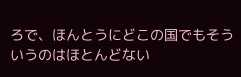ろで、ほんとうにどこの国でもそういうのはほとんどない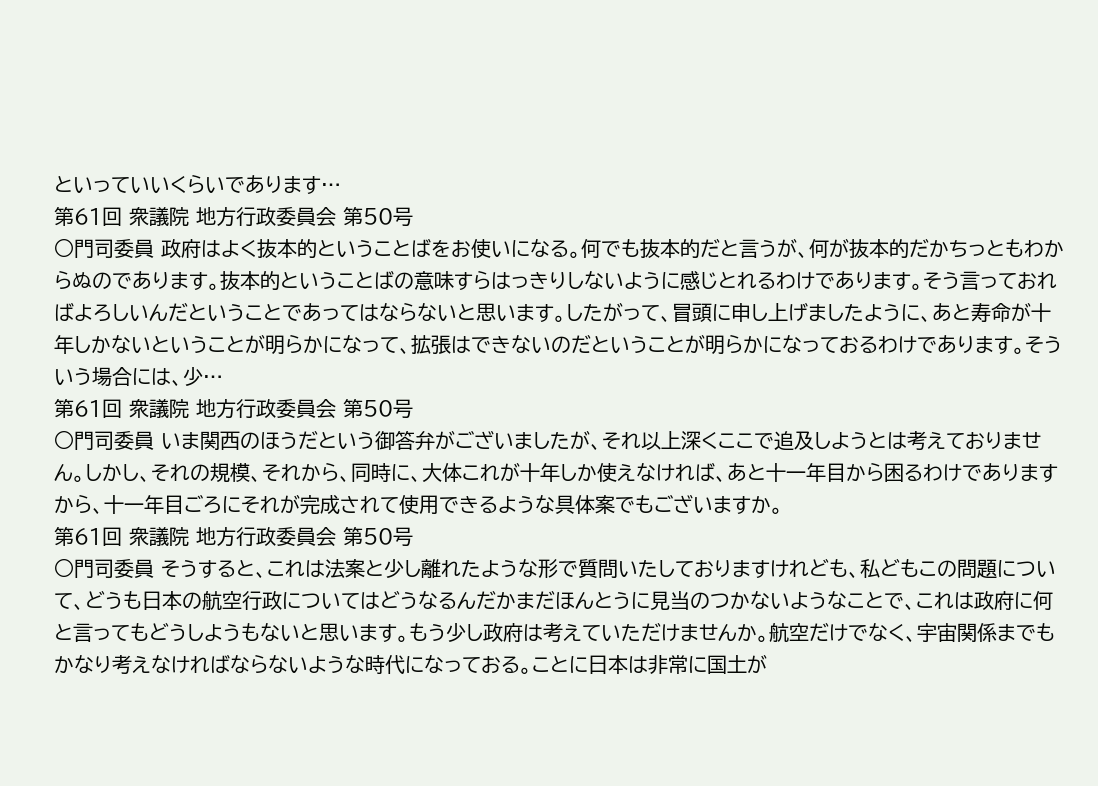といっていいくらいであります…
第61回 衆議院 地方行政委員会 第50号
○門司委員 政府はよく抜本的ということばをお使いになる。何でも抜本的だと言うが、何が抜本的だかちっともわからぬのであります。抜本的ということばの意味すらはっきりしないように感じとれるわけであります。そう言っておればよろしいんだということであってはならないと思います。したがって、冒頭に申し上げましたように、あと寿命が十年しかないということが明らかになって、拡張はできないのだということが明らかになっておるわけであります。そういう場合には、少…
第61回 衆議院 地方行政委員会 第50号
○門司委員 いま関西のほうだという御答弁がございましたが、それ以上深くここで追及しようとは考えておりません。しかし、それの規模、それから、同時に、大体これが十年しか使えなければ、あと十一年目から困るわけでありますから、十一年目ごろにそれが完成されて使用できるような具体案でもございますか。
第61回 衆議院 地方行政委員会 第50号
○門司委員 そうすると、これは法案と少し離れたような形で質問いたしておりますけれども、私どもこの問題について、どうも日本の航空行政についてはどうなるんだかまだほんとうに見当のつかないようなことで、これは政府に何と言ってもどうしようもないと思います。もう少し政府は考えていただけませんか。航空だけでなく、宇宙関係までもかなり考えなければならないような時代になっておる。ことに日本は非常に国土が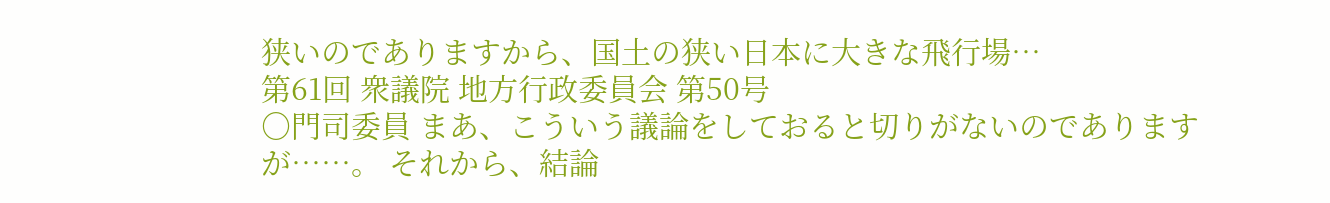狭いのでありますから、国土の狭い日本に大きな飛行場…
第61回 衆議院 地方行政委員会 第50号
○門司委員 まあ、こういう議論をしておると切りがないのでありますが……。 それから、結論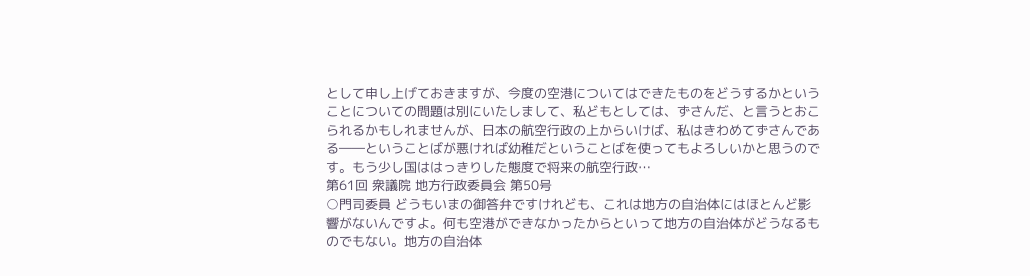として申し上げておきますが、今度の空港についてはできたものをどうするかということについての問題は別にいたしまして、私どもとしては、ずさんだ、と言うとおこられるかもしれませんが、日本の航空行政の上からいけば、私はきわめてずさんである――ということばが悪ければ幼稚だということばを使ってもよろしいかと思うのです。もう少し国ははっきりした態度で将来の航空行政…
第61回 衆議院 地方行政委員会 第50号
○門司委員 どうもいまの御答弁ですけれども、これは地方の自治体にはほとんど影響がないんですよ。何も空港ができなかったからといって地方の自治体がどうなるものでもない。地方の自治体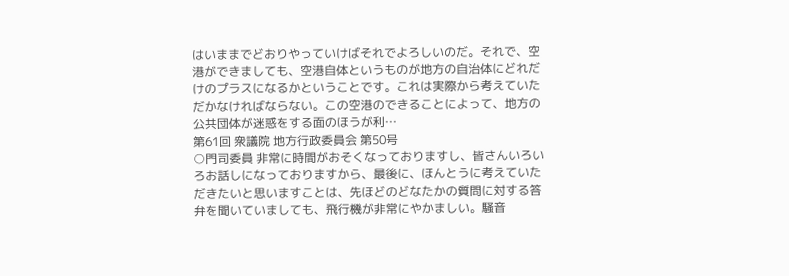はいままでどおりやっていけばそれでよろしいのだ。それで、空港ができましても、空港自体というものが地方の自治体にどれだけのプラスになるかということです。これは実際から考えていただかなければならない。この空港のできることによって、地方の公共団体が迷惑をする面のほうが利…
第61回 衆議院 地方行政委員会 第50号
○門司委員 非常に時間がおそくなっておりますし、皆さんいろいろお話しになっておりますから、最後に、ほんとうに考えていただきたいと思いますことは、先ほどのどなたかの質問に対する答弁を聞いていましても、飛行機が非常にやかましい。騒音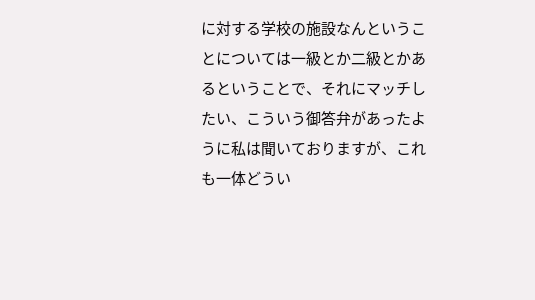に対する学校の施設なんということについては一級とか二級とかあるということで、それにマッチしたい、こういう御答弁があったように私は聞いておりますが、これも一体どうい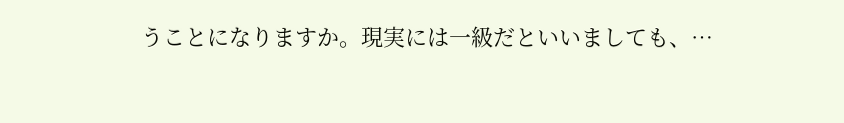うことになりますか。現実には一級だといいましても、…